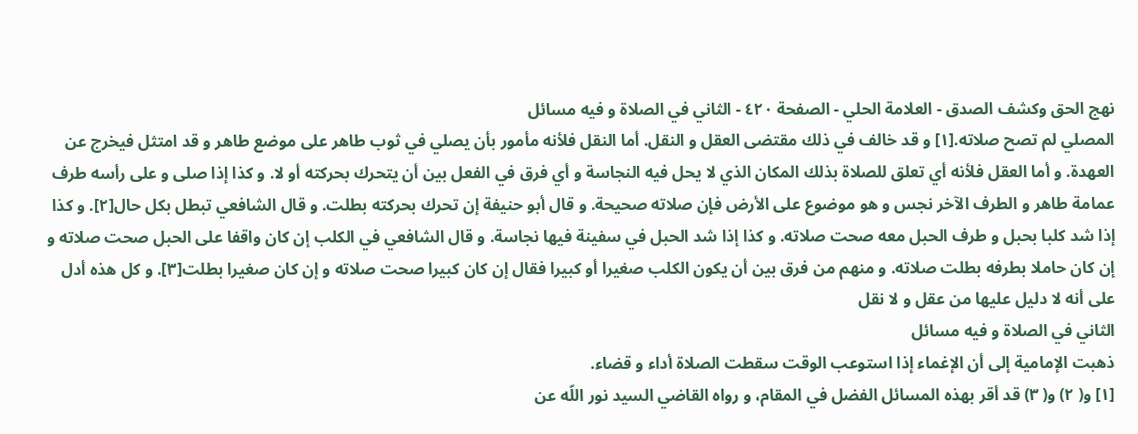نهج الحق وكشف الصدق - العلامة الحلي - الصفحة ٤٢٠ - الثاني في الصلاة و فيه مسائل
المصلي لم تصح صلاته.[١] و قد خالف في ذلك مقتضى العقل و النقل. أما النقل فلأنه مأمور بأن يصلي في ثوب طاهر على موضع طاهر و قد امتثل فيخرج عن العهدة. و أما العقل فلأنه أي تعلق للصلاة بذلك المكان الذي لا يحل فيه النجاسة و أي فرق في الفعل بين أن يتحرك بحركته أو لا. و كذا إذا صلى و على رأسه طرف عمامة طاهر و الطرف الآخر نجس و هو موضوع على الأرض فإن صلاته صحيحة. و قال أبو حنيفة إن تحرك بحركته بطلت. و قال الشافعي تبطل بكل حال[٢]. و كذا إذا شد كلبا بحبل و طرف الحبل معه صحت صلاته. و كذا إذا شد الحبل في سفينة فيها نجاسة. و قال الشافعي في الكلب إن كان واقفا على الحبل صحت صلاته و إن كان حاملا بطرفه بطلت صلاته. و منهم من فرق بين أن يكون الكلب صغيرا أو كبيرا فقال إن كان كبيرا صحت صلاته و إن كان صغيرا بطلت[٣]. و كل هذه أدل على أنه لا دليل عليها من عقل و لا نقل
الثاني في الصلاة و فيه مسائل
ذهبت الإمامية إلى أن الإغماء إذا استوعب الوقت سقطت الصلاة أداء و قضاء.
[١] و( ٢) و( ٣) قد أقر بهذه المسائل الفضل في المقام، و رواه القاضي السيد نور اللّه عن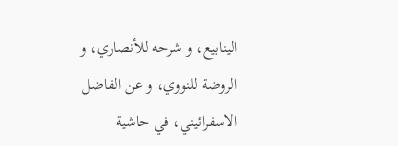الينابيع، و شرحه للأنصاري، و الروضة للنووي، و عن الفاضل الاسفرائيني، في حاشية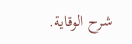شرح الوقاية.